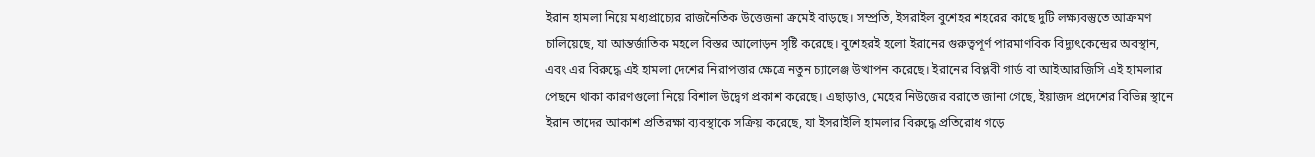ইরান হামলা নিয়ে মধ্যপ্রাচ্যের রাজনৈতিক উত্তেজনা ক্রমেই বাড়ছে। সম্প্রতি, ইসরাইল বুশেহর শহরের কাছে দুটি লক্ষ্যবস্তুতে আক্রমণ চালিয়েছে, যা আন্তর্জাতিক মহলে বিস্তর আলোড়ন সৃষ্টি করেছে। বুশেহরই হলো ইরানের গুরুত্বপূর্ণ পারমাণবিক বিদ্যুৎকেন্দ্রের অবস্থান, এবং এর বিরুদ্ধে এই হামলা দেশের নিরাপত্তার ক্ষেত্রে নতুন চ্যালেঞ্জ উত্থাপন করেছে। ইরানের বিপ্লবী গার্ড বা আইআরজিসি এই হামলার পেছনে থাকা কারণগুলো নিয়ে বিশাল উদ্বেগ প্রকাশ করেছে। এছাড়াও, মেহের নিউজের বরাতে জানা গেছে, ইয়াজদ প্রদেশের বিভিন্ন স্থানে ইরান তাদের আকাশ প্রতিরক্ষা ব্যবস্থাকে সক্রিয় করেছে, যা ইসরাইলি হামলার বিরুদ্ধে প্রতিরোধ গড়ে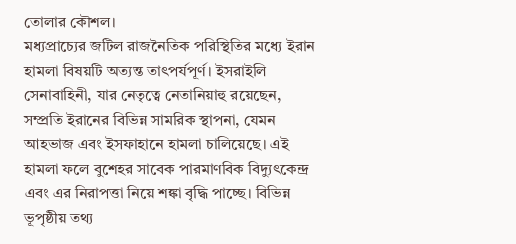তোলার কৌশল।
মধ্যপ্রাচ্যের জটিল রাজনৈতিক পরিস্থিতির মধ্যে ইরান হামলা বিষয়টি অত্যন্ত তাৎপর্যপূর্ণ। ইসরাইলি সেনাবাহিনী, যার নেতৃত্বে নেতানিয়াহু রয়েছেন, সম্প্রতি ইরানের বিভিন্ন সামরিক স্থাপনা, যেমন আহভাজ এবং ইসফাহানে হামলা চালিয়েছে। এই হামলা ফলে বুশেহর সাবেক পারমাণবিক বিদ্যুৎকেন্দ্র এবং এর নিরাপত্তা নিয়ে শঙ্কা বৃদ্ধি পাচ্ছে। বিভিন্ন ভূপৃষ্ঠীয় তথ্য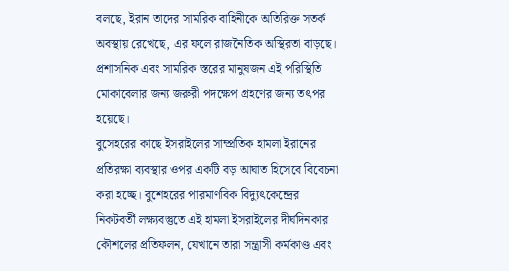বলছে, ইরান তাদের সামরিক বাহিনীকে অতিরিক্ত সতর্ক অবস্থায় রেখেছে, এর ফলে রাজনৈতিক অস্থিরতা বাড়ছে। প্রশাসনিক এবং সামরিক স্তরের মানুষজন এই পরিস্থিতি মোকাবেলার জন্য জরুরী পদক্ষেপ গ্রহণের জন্য তৎপর হয়েছে।
বুসেহরের কাছে ইসরাইলের সাম্প্রতিক হামলা ইরানের প্রতিরক্ষা ব্যবস্থার ওপর একটি বড় আঘাত হিসেবে বিবেচনা করা হচ্ছে। বুশেহরের পারমাণবিক বিদ্যুৎকেন্দ্রের নিকটবর্তী লক্ষ্যবস্তুতে এই হামলা ইসরাইলের দীর্ঘদিনকার কৌশলের প্রতিফলন, যেখানে তারা সন্ত্রাসী কর্মকাণ্ড এবং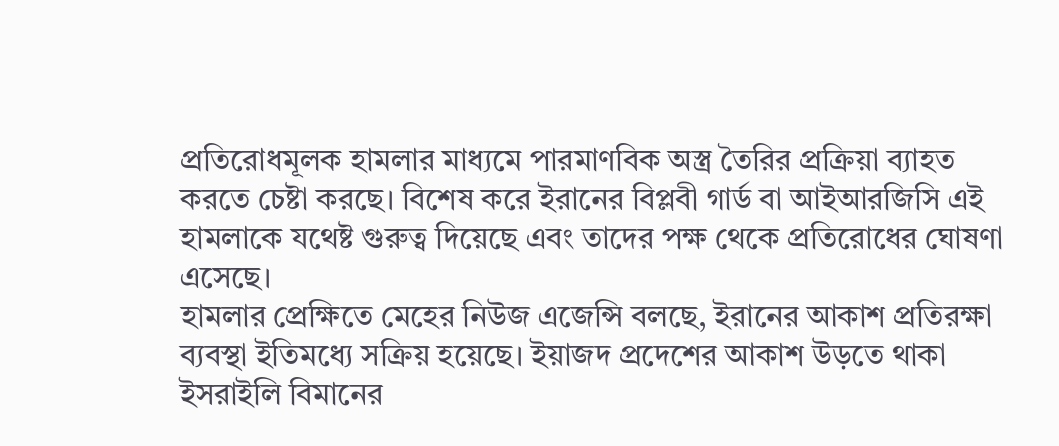প্রতিরোধমূলক হামলার মাধ্যমে পারমাণবিক অস্ত্র তৈরির প্রক্রিয়া ব্যাহত করতে চেষ্টা করছে। বিশেষ করে ইরানের বিপ্লবী গার্ড বা আইআরজিসি এই হামলাকে যথেষ্ট গুরুত্ব দিয়েছে এবং তাদের পক্ষ থেকে প্রতিরোধের ঘোষণা এসেছে।
হামলার প্রেক্ষিতে মেহের নিউজ এজেন্সি বলছে, ইরানের আকাশ প্রতিরক্ষা ব্যবস্থা ইতিমধ্যে সক্রিয় হয়েছে। ইয়াজদ প্রদেশের আকাশ উড়তে থাকা ইসরাইলি বিমানের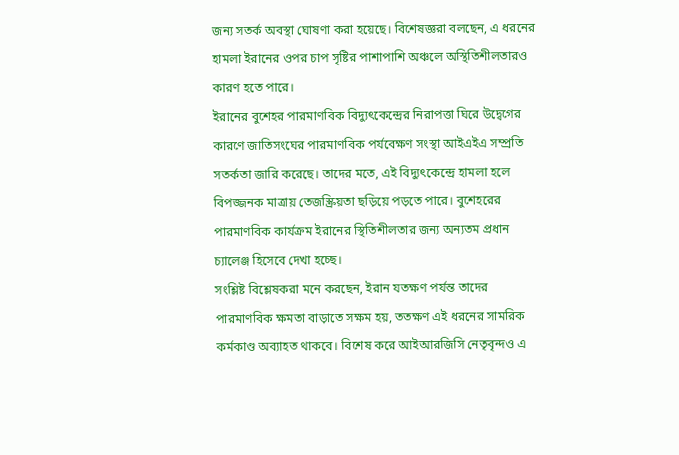জন্য সতর্ক অবস্থা ঘোষণা করা হয়েছে। বিশেষজ্ঞরা বলছেন, এ ধরনের হামলা ইরানের ওপর চাপ সৃষ্টির পাশাপাশি অঞ্চলে অস্থিতিশীলতারও কারণ হতে পারে।
ইরানের বুশেহর পারমাণবিক বিদ্যুৎকেন্দ্রের নিরাপত্তা ঘিরে উদ্বেগের কারণে জাতিসংঘের পারমাণবিক পর্যবেক্ষণ সংস্থা আইএইএ সম্প্রতি সতর্কতা জারি করেছে। তাদের মতে, এই বিদ্যুৎকেন্দ্রে হামলা হলে বিপজ্জনক মাত্রায় তেজস্ক্রিয়তা ছড়িয়ে পড়তে পারে। বুশেহরের পারমাণবিক কার্যক্রম ইরানের স্থিতিশীলতার জন্য অন্যতম প্রধান চ্যালেঞ্জ হিসেবে দেখা হচ্ছে।
সংশ্লিষ্ট বিশ্লেষকরা মনে করছেন, ইরান যতক্ষণ পর্যন্ত তাদের পারমাণবিক ক্ষমতা বাড়াতে সক্ষম হয়, ততক্ষণ এই ধরনের সামরিক কর্মকাণ্ড অব্যাহত থাকবে। বিশেষ করে আইআরজিসি নেতৃবৃন্দও এ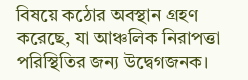বিষয়ে কঠোর অবস্থান গ্রহণ করেছে, যা আঞ্চলিক নিরাপত্তা পরিস্থিতির জন্য উদ্বেগজনক।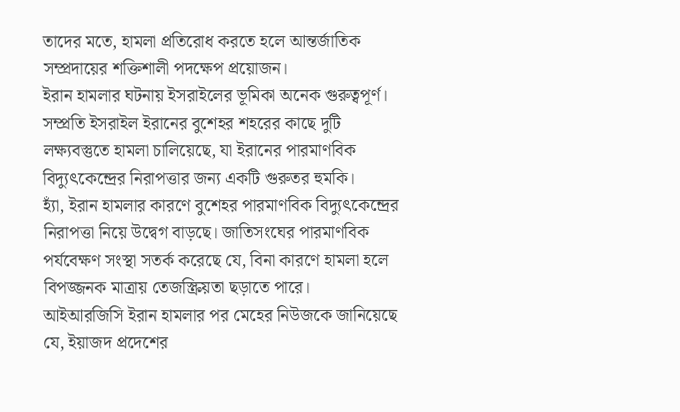তাদের মতে, হামলা প্রতিরোধ করতে হলে আন্তর্জাতিক সম্প্রদায়ের শক্তিশালী পদক্ষেপ প্রয়োজন।
ইরান হামলার ঘটনায় ইসরাইলের ভূমিকা অনেক গুরুত্বপূর্ণ। সম্প্রতি ইসরাইল ইরানের বুশেহর শহরের কাছে দুটি লক্ষ্যবস্তুতে হামলা চালিয়েছে, যা ইরানের পারমাণবিক বিদ্যুৎকেন্দ্রের নিরাপত্তার জন্য একটি গুরুতর হুমকি।
হ্যাঁ, ইরান হামলার কারণে বুশেহর পারমাণবিক বিদ্যুৎকেন্দ্রের নিরাপত্তা নিয়ে উদ্বেগ বাড়ছে। জাতিসংঘের পারমাণবিক পর্যবেক্ষণ সংস্থা সতর্ক করেছে যে, বিনা কারণে হামলা হলে বিপজ্জনক মাত্রায় তেজস্ক্রিয়তা ছড়াতে পারে।
আইআরজিসি ইরান হামলার পর মেহের নিউজকে জানিয়েছে যে, ইয়াজদ প্রদেশের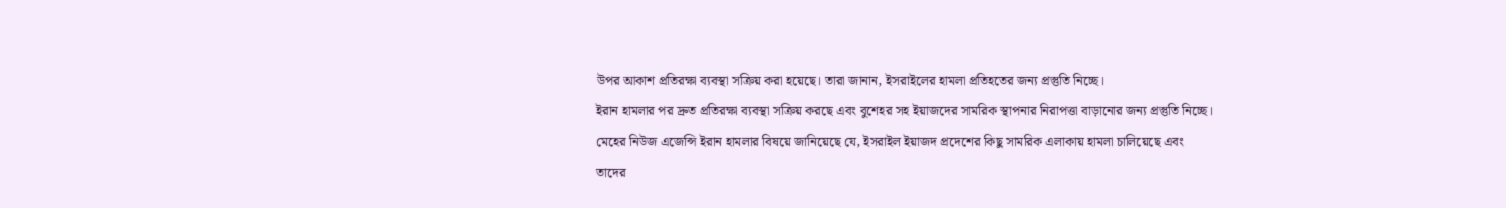উপর আকাশ প্রতিরক্ষা ব্যবস্থা সক্রিয় করা হয়েছে। তারা জানান, ইসরাইলের হামলা প্রতিহতের জন্য প্রস্তুতি নিচ্ছে।
ইরান হামলার পর দ্রুত প্রতিরক্ষা ব্যবস্থা সক্রিয় করছে এবং বুশেহর সহ ইয়াজদের সামরিক স্থাপনার নিরাপত্তা বাড়ানোর জন্য প্রস্তুতি নিচ্ছে।
মেহের নিউজ এজেন্সি ইরান হামলার বিষয়ে জানিয়েছে যে, ইসরাইল ইয়াজদ প্রদেশের কিছু সামরিক এলাকায় হামলা চালিয়েছে এবং তাদের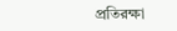প্রতিরক্ষা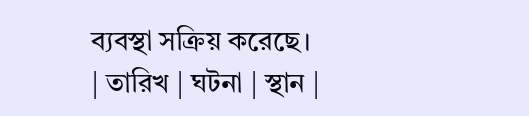ব্যবস্থা সক্রিয় করেছে।
| তারিখ | ঘটনা | স্থান |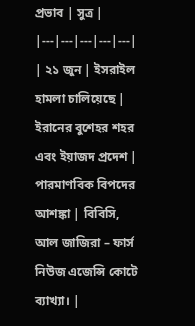প্রভাব | সুত্র |
|---|---|---|---|---|
| ২১ জুন | ইসরাইল হামলা চালিয়েছে | ইরানের বুশেহর শহর এবং ইয়াজদ প্রদেশ | পারমাণবিক বিপদের আশঙ্কা | বিবিসি, আল জাজিরা – ফার্স নিউজ এজেন্সি কোটে ব্যাখ্যা। |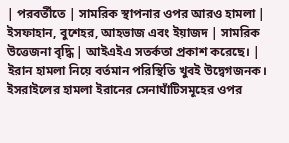| পরবর্তীতে | সামরিক স্থাপনার ওপর আরও হামলা | ইসফাহান, বুশেহর, আহভাজ এবং ইয়াজদ | সামরিক উত্তেজনা বৃদ্ধি | আইএইএ সতর্কতা প্রকাশ করেছে। |
ইরান হামলা নিয়ে বর্তমান পরিস্থিতি খুবই উদ্বেগজনক। ইসরাইলের হামলা ইরানের সেনাঘাঁটিসমূহের ওপর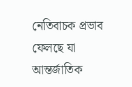নেতিবাচক প্রভাব ফেলছে যা আন্তর্জাতিক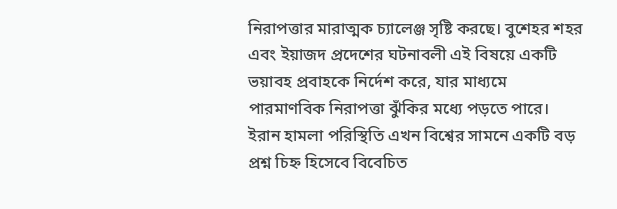নিরাপত্তার মারাত্মক চ্যালেঞ্জ সৃষ্টি করছে। বুশেহর শহর এবং ইয়াজদ প্রদেশের ঘটনাবলী এই বিষয়ে একটি ভয়াবহ প্রবাহকে নির্দেশ করে, যার মাধ্যমে পারমাণবিক নিরাপত্তা ঝুঁকির মধ্যে পড়তে পারে। ইরান হামলা পরিস্থিতি এখন বিশ্বের সামনে একটি বড় প্রশ্ন চিহ্ন হিসেবে বিবেচিত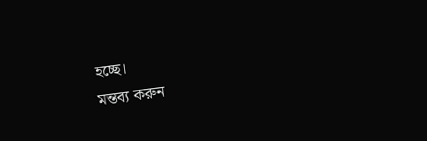হচ্ছে।
মন্তব্য করুন